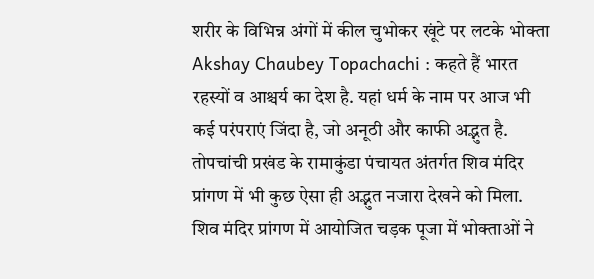शरीर के विभिन्न अंगों में कील चुभोकर खूंटे पर लटके भोक्ता Akshay Chaubey Topachachi : कहते हैं भारत रहस्यों व आश्चर्य का देश है. यहां धर्म के नाम पर आज भी कई परंपराएं जिंदा है, जो अनूठी और काफी अद्भुत है. तोपचांची प्रखंड के रामाकुंडा पंचायत अंतर्गत शिव मंदिर प्रांगण में भी कुछ ऐसा ही अद्भुत नजारा देखने को मिला. शिव मंदिर प्रांगण में आयोजित चड़क पूजा में भोक्ताओं ने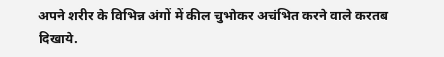अपने शरीर के विभिन्न अंगों में कील चुभोकर अचंभित करने वाले करतब दिखाये.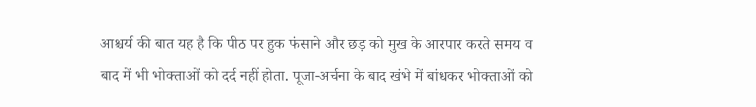आश्चर्य की बात यह है कि पीठ पर हुक फंसाने और छड़ को मुख के आरपार करते समय व बाद में भी भोक्ताओं को दर्द नहीं होता. पूजा-अर्चना के बाद खंभे में बांधकर भोक्ताओं को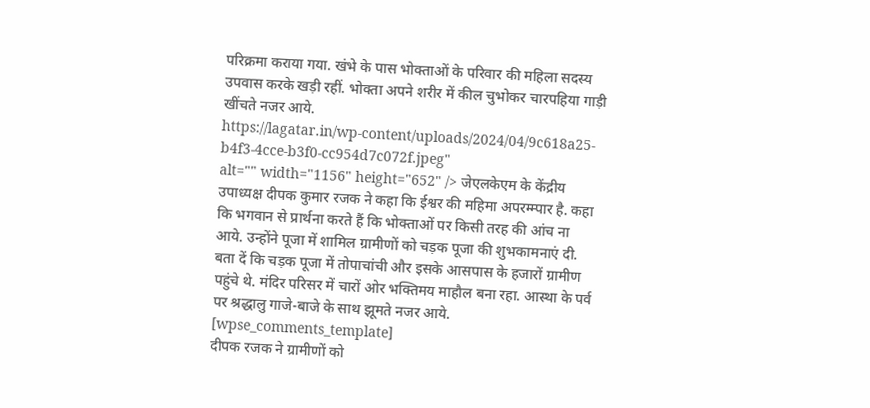परिक्रमा कराया गया. खंभे के पास भोक्ताओं के परिवार की महिला सदस्य उपवास करके खड़ी रहीं. भोक्ता अपने शरीर में कील चुभोकर चारपहिया गाड़ी खींचते नजर आये.
https://lagatar.in/wp-content/uploads/2024/04/9c618a25-b4f3-4cce-b3f0-cc954d7c072f.jpeg"
alt="" width="1156" height="652" /> जेएलकेएम के केंद्रीय उपाध्यक्ष दीपक कुमार रजक ने कहा कि ईश्वर की महिमा अपरम्म्पार है. कहा कि भगवान से प्रार्थना करते हैं कि भोक्ताओं पर किसी तरह की आंच ना आये. उन्होंने पूजा में शामिल ग्रामीणों को चड़क पूजा की शुभकामनाएं दी. बता दें कि चड़क पूजा में तोपाचांची और इसके आसपास के हजारों ग्रामीण पहुंचे थे. मंदिर परिसर में चारों ओर भक्तिमय माहौल बना रहा. आस्था के पर्व पर श्रद्धालु गाजे-बाजे के साथ झूमते नजर आये. [wpse_comments_template]
दीपक रजक ने ग्रामीणों को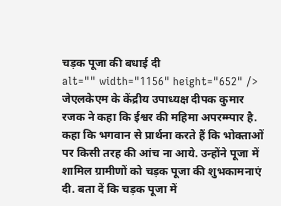चड़क पूजा की बधाई दी
alt="" width="1156" height="652" /> जेएलकेएम के केंद्रीय उपाध्यक्ष दीपक कुमार रजक ने कहा कि ईश्वर की महिमा अपरम्म्पार है. कहा कि भगवान से प्रार्थना करते हैं कि भोक्ताओं पर किसी तरह की आंच ना आये. उन्होंने पूजा में शामिल ग्रामीणों को चड़क पूजा की शुभकामनाएं दी. बता दें कि चड़क पूजा में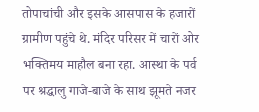तोपाचांची और इसके आसपास के हजारों ग्रामीण पहुंचे थे. मंदिर परिसर में चारों ओर भक्तिमय माहौल बना रहा. आस्था के पर्व पर श्रद्धालु गाजे-बाजे के साथ झूमते नजर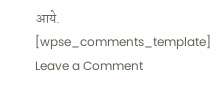आये. [wpse_comments_template]
Leave a Comment